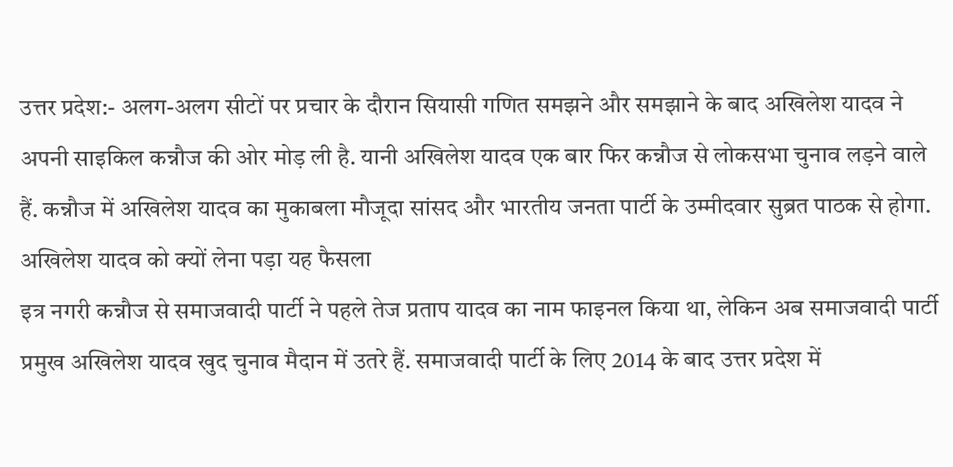उत्तर प्रदेश:- अलग-अलग सीटों पर प्रचार के दौरान सियासी गणित समझने और समझाने के बाद अखिलेश यादव ने अपनी साइकिल कन्नौज की ओर मोड़ ली है. यानी अखिलेश यादव एक बार फिर कन्नौज से लोकसभा चुनाव लड़ने वाले हैं. कन्नौज में अखिलेश यादव का मुकाबला मौजूदा सांसद और भारतीय जनता पार्टी के उम्मीदवार सुब्रत पाठक से होगा.
अखिलेश यादव को क्यों लेना पड़ा यह फैसला
इत्र नगरी कन्नौज से समाजवादी पार्टी ने पहले तेज प्रताप यादव का नाम फाइनल किया था, लेकिन अब समाजवादी पार्टी प्रमुख अखिलेश यादव खुद चुनाव मैदान में उतरे हैं. समाजवादी पार्टी के लिए 2014 के बाद उत्तर प्रदेश में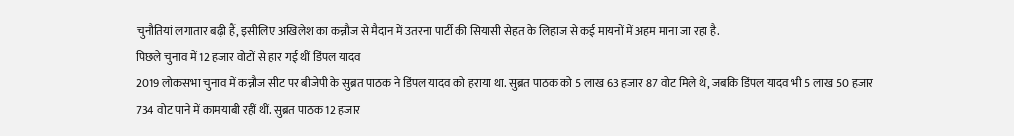चुनौतियां लगातार बढ़ी हैं, इसीलिए अखिलेश का कन्नौज से मैदान में उतरना पार्टी की सियासी सेहत के लिहाज से कई मायनों में अहम माना जा रहा है.
पिछले चुनाव में 12 हजार वोटों से हार गई थीं डिंपल यादव
2019 लोकसभा चुनाव में कन्नौज सीट पर बीजेपी के सुब्रत पाठक ने डिंपल यादव को हराया था. सुब्रत पाठक को 5 लाख 63 हजार 87 वोट मिले थे, जबकि डिंपल यादव भी 5 लाख 50 हजार 734 वोट पाने में कामयाबी रहीं थीं. सुब्रत पाठक 12 हजार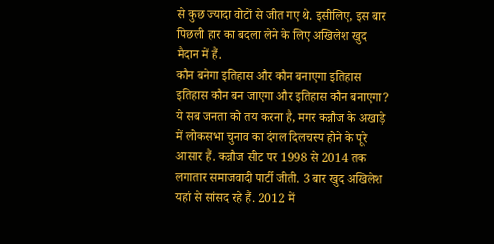से कुछ ज्यादा वोटों से जीत गए थे. इसीलिए, इस बार पिछली हार का बदला लेने के लिए अखिलेश खुद मैदान में हैं.
कौन बनेगा इतिहास और कौन बनाएगा इतिहास
इतिहास कौन बन जाएगा और इतिहास कौन बनाएगा? ये सब जनता को तय करना है, मगर कन्नौज के अखाड़े में लोकसभा चुनाव का दंगल दिलचस्प होने के पूरे आसार हैं. कन्नौज सीट पर 1998 से 2014 तक लगातार समाजवादी पार्टी जीती. 3 बार खुद अखिलेश यहां से सांसद रहे हैं. 2012 में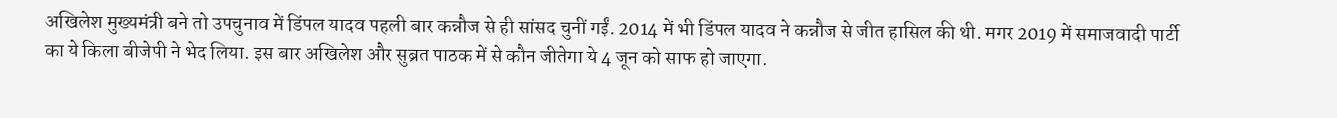अखिलेश मुख्यमंत्री बने तो उपचुनाव में डिंपल यादव पहली बार कन्नौज से ही सांसद चुनीं गईं. 2014 में भी डिंपल यादव ने कन्नौज से जीत हासिल की थी. मगर 2019 में समाजवादी पार्टी का ये किला बीजेपी ने भेद लिया. इस बार अखिलेश और सुब्रत पाठक में से कौन जीतेगा ये 4 जून को साफ हो जाएगा.